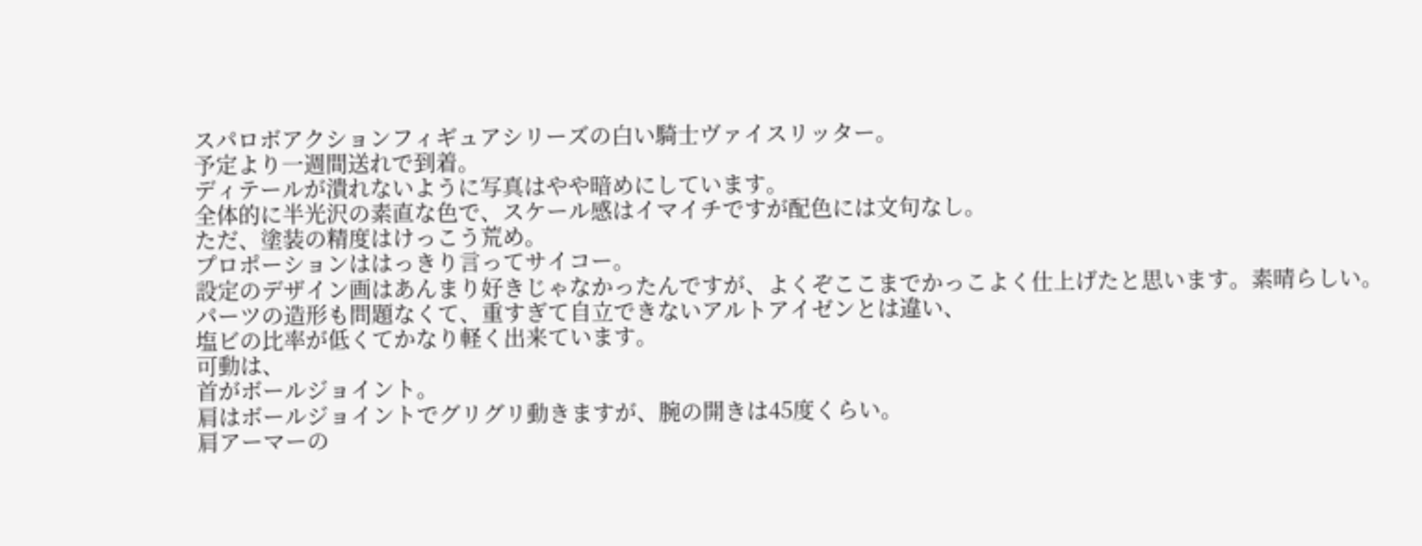スパロボアクションフィギュアシリーズの白い騎士ヴァイスリッター。
予定より一週間送れで到着。
ディテールが潰れないように写真はやや暗めにしています。
全体的に半光沢の素直な色で、スケール感はイマイチですが配色には文句なし。
ただ、塗装の精度はけっこう荒め。
プロポーションははっきり言ってサイコー。
設定のデザイン画はあんまり好きじゃなかったんですが、よくぞここまでかっこよく仕上げたと思います。素晴らしい。
パーツの造形も問題なくて、重すぎて自立できないアルトアイゼンとは違い、
塩ビの比率が低くてかなり軽く出来ています。
可動は、
首がボールジョイント。
肩はボールジョイントでグリグリ動きますが、腕の開きは45度くらい。
肩アーマーの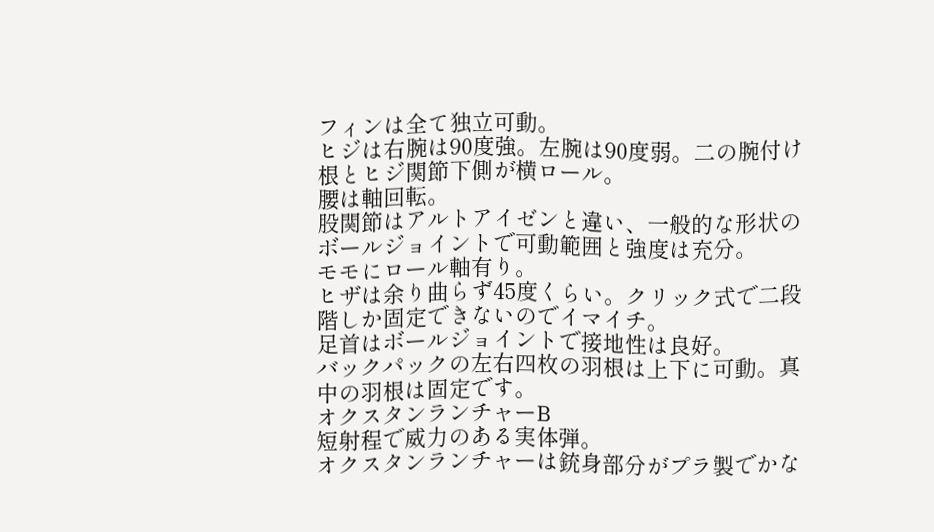フィンは全て独立可動。
ヒジは右腕は90度強。左腕は90度弱。二の腕付け根とヒジ関節下側が横ロール。
腰は軸回転。
股関節はアルトアイゼンと違い、一般的な形状のボールジョイントで可動範囲と強度は充分。
モモにロール軸有り。
ヒザは余り曲らず45度くらい。クリック式で二段階しか固定できないのでイマイチ。
足首はボールジョイントで接地性は良好。
バックパックの左右四枚の羽根は上下に可動。真中の羽根は固定です。
オクスタンランチャーB
短射程で威力のある実体弾。
オクスタンランチャーは銃身部分がプラ製でかな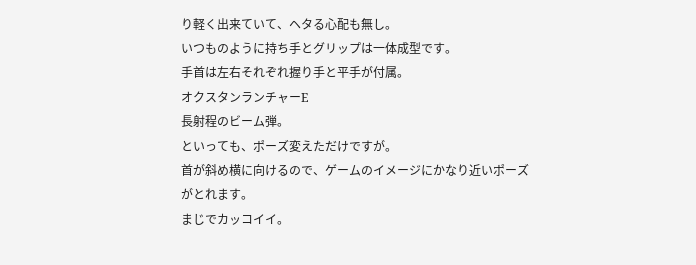り軽く出来ていて、ヘタる心配も無し。
いつものように持ち手とグリップは一体成型です。
手首は左右それぞれ握り手と平手が付属。
オクスタンランチャーE
長射程のビーム弾。
といっても、ポーズ変えただけですが。
首が斜め横に向けるので、ゲームのイメージにかなり近いポーズがとれます。
まじでカッコイイ。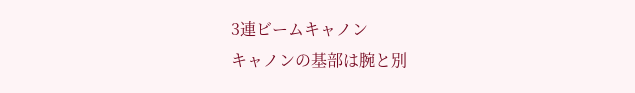3連ビームキャノン
キャノンの基部は腕と別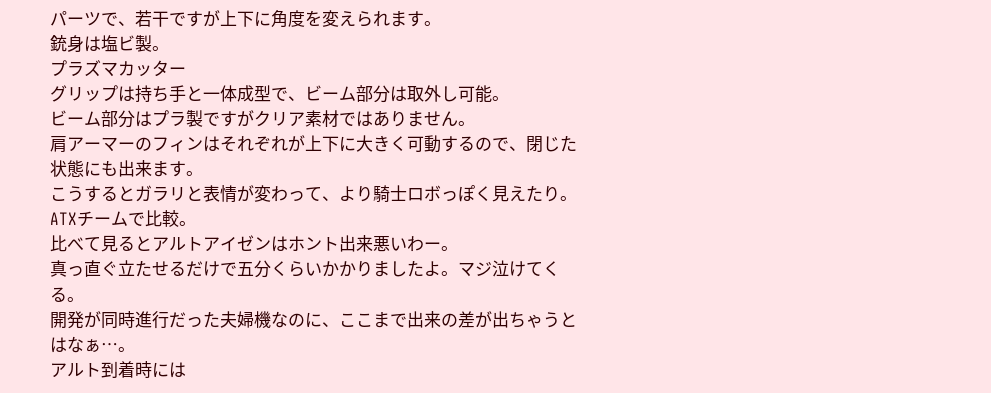パーツで、若干ですが上下に角度を変えられます。
銃身は塩ビ製。
プラズマカッター
グリップは持ち手と一体成型で、ビーム部分は取外し可能。
ビーム部分はプラ製ですがクリア素材ではありません。
肩アーマーのフィンはそれぞれが上下に大きく可動するので、閉じた状態にも出来ます。
こうするとガラリと表情が変わって、より騎士ロボっぽく見えたり。
ATXチームで比較。
比べて見るとアルトアイゼンはホント出来悪いわー。
真っ直ぐ立たせるだけで五分くらいかかりましたよ。マジ泣けてくる。
開発が同時進行だった夫婦機なのに、ここまで出来の差が出ちゃうとはなぁ…。
アルト到着時には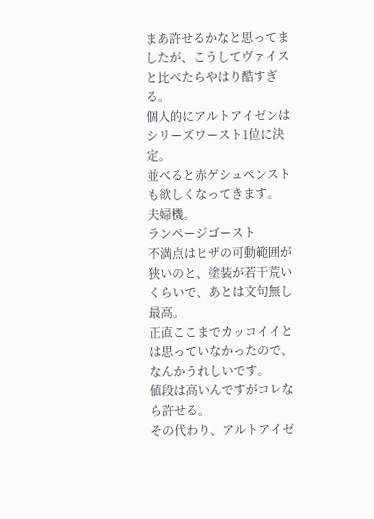まあ許せるかなと思ってましたが、こうしてヴァイスと比べたらやはり酷すぎる。
個人的にアルトアイゼンはシリーズワースト1位に決定。
並べると赤ゲシュペンストも欲しくなってきます。
夫婦機。
ランページゴースト
不満点はヒザの可動範囲が狭いのと、塗装が若干荒いくらいで、あとは文句無し最高。
正直ここまでカッコイイとは思っていなかったので、なんかうれしいです。
値段は高いんですがコレなら許せる。
その代わり、アルトアイゼ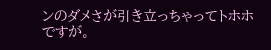ンのダメさが引き立っちゃってトホホですが。